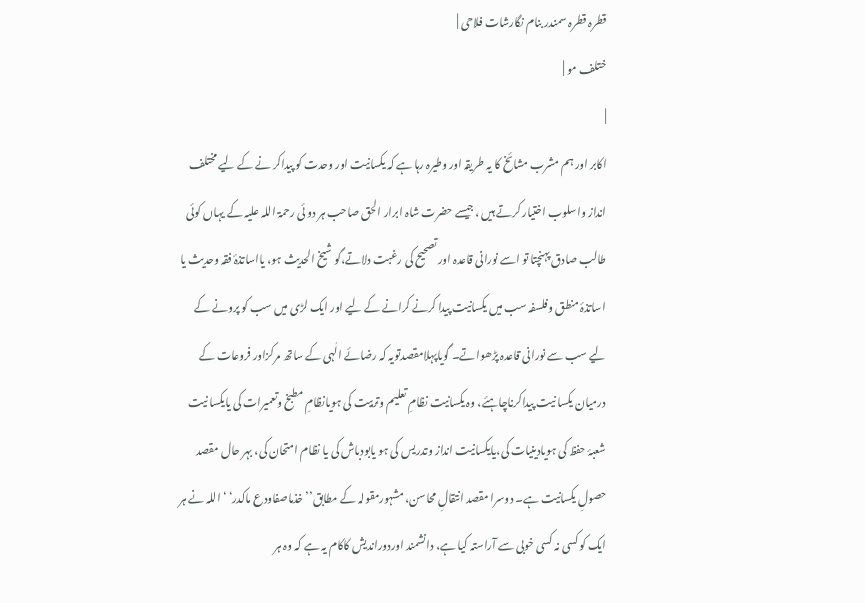قطرہ قطرہ سمندر بنام نگارشات فلاحی |
ختلف مو |
|
اکابر اور ہم مشرب مشائخ کا یہ طریقہ اور وطیرہ رہا ہے کہ یکسانیت اور وحدت کو پیداکر نے کے لیے مختلف انداز واسلوب اختیار کرتے ہیں ،جیسے حضرت شاہ ابرار الحق صاحب ہر دو ئی رحمۃ اللہ علیہ کے یہاں کوئی طالب صادق پہنچتا تو اسے نورانی قاعدہ اور تصحیح کی رغبت دلاتے،گو شیخ الحدیث ہو، یااساتذۂ فقہ وحدیث یا اساتذۂ منطق وفلسفہ سب میں یکسانیت پیدا کرنے کرانے کے لیے اور ایک لڑی میں سب کو پرونے کے لیے سب سے نورانی قاعدہ پڑھواتے۔ گویاپہلامقصدتویہ کہ رضائے الٰہی کے ساتھ مرکزاور فروعات کے درمیان یکسا نیت پیداکرناچاہئے، وہ یکسانیت نظامِ تعلیم وتربیت کی ہویانظامِ مطبخ وتعمیرات کی یایکسا نیت شعبۂ حفظ کی ہویادینیات کی،یایکسانیت انداز وتدریس کی ہو یابودباش کی یا نظام امتحان کی، بہر حال مقصد حصولِ یکسانیت ہے۔ دوسرا مقصد انتقالِ محاسن، مشہورمقولہ کے مطابق’’ خذماصفاودع ماکدر‘ ‘ اللہ نے ہر ایک کو کسی نہ کسی خوبی سے آراستہ کیا ہے، دانشمند اوردوراندیش کاکام یہ ہے کہ وہ ہر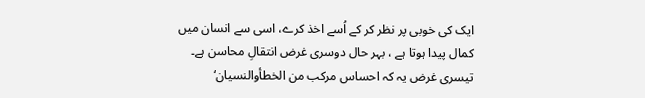ایک کی خوبی پر نظر کر کے اُسے اخذ کرے، اسی سے انسان میں کمال پیدا ہوتا ہے ، بہر حال دوسری غرض انتقالِ محاسن ہے۔ تیسری غرض یہ کہ احساس مرکب من الخطأوالنسیان‘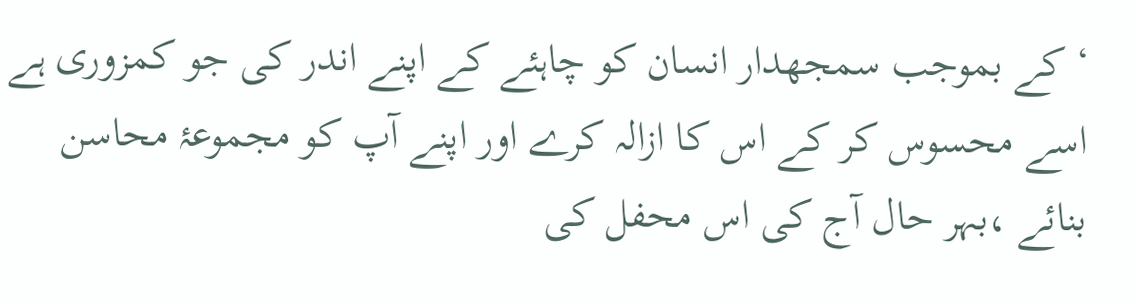‘ کے بموجب سمجھدار انسان کو چاہئے کے اپنے اندر کی جو کمزوری ہے اسے محسوس کر کے اس کا ازالہ کرے اور اپنے آپ کو مجموعۂ محاسن بنائے ،بہر حال آج کی اس محفل کی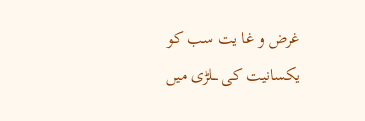غرض و غا یت سب کو یکسانیت کی ـــلڑی میں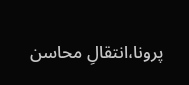پرونا،انتقالِ محاسن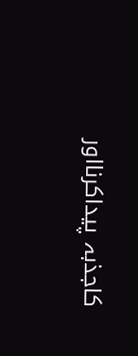کاجذبہ پیداکرنااور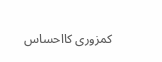کمزوری کااحساس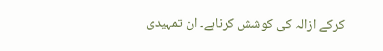کرکے ازالہ کی کوشش کرناہے۔ ان تمہیدی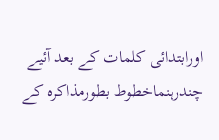اورابتدائی کلمات کے بعد آئیے چندرہنماخطوط بطورمذاکرہ کے